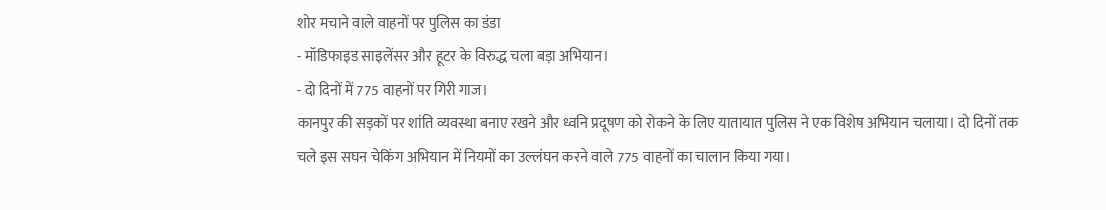शोर मचाने वाले वाहनों पर पुलिस का डंडा
- मॉडिफाइड साइलेंसर और हूटर के विरुद्ध चला बड़ा अभियान।
- दो दिनों में 775 वाहनों पर गिरी गाज।
कानपुर की सड़कों पर शांति व्यवस्था बनाए रखने और ध्वनि प्रदूषण को रोकने के लिए यातायात पुलिस ने एक विशेष अभियान चलाया। दो दिनों तक चले इस सघन चेकिंग अभियान में नियमों का उल्लंघन करने वाले 775 वाहनों का चालान किया गया।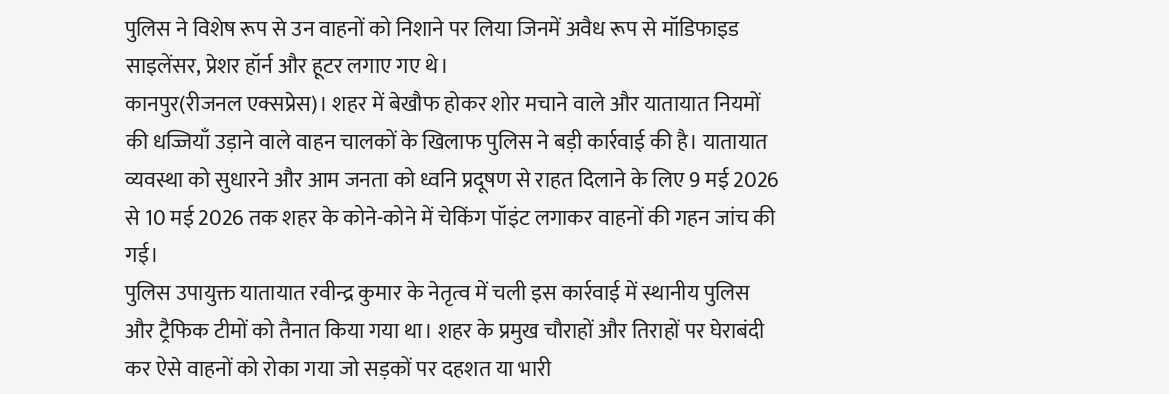पुलिस ने विशेष रूप से उन वाहनों को निशाने पर लिया जिनमें अवैध रूप से मॉडिफाइड साइलेंसर, प्रेशर हॉर्न और हूटर लगाए गए थे।
कानपुर(रीजनल एक्सप्रेस)। शहर में बेखौफ होकर शोर मचाने वाले और यातायात नियमों की धज्जियाँ उड़ाने वाले वाहन चालकों के खिलाफ पुलिस ने बड़ी कार्रवाई की है। यातायात व्यवस्था को सुधारने और आम जनता को ध्वनि प्रदूषण से राहत दिलाने के लिए 9 मई 2026 से 10 मई 2026 तक शहर के कोने-कोने में चेकिंग पॉइंट लगाकर वाहनों की गहन जांच की गई।
पुलिस उपायुक्त यातायात रवीन्द्र कुमार के नेतृत्व में चली इस कार्रवाई में स्थानीय पुलिस और ट्रैफिक टीमों को तैनात किया गया था। शहर के प्रमुख चौराहों और तिराहों पर घेराबंदी कर ऐसे वाहनों को रोका गया जो सड़कों पर दहशत या भारी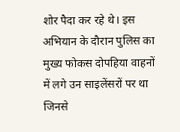शोर पैदा कर रहे थे। इस अभियान के दौरान पुलिस का मुख्य फोकस दोपहिया वाहनों में लगे उन साइलेंसरों पर था जिनसे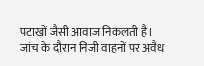पटाखों जैसी आवाज निकलती है।
जांच के दौरान निजी वाहनों पर अवैध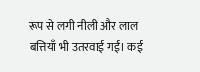रूप से लगी नीली और लाल बत्तियाँ भी उतरवाई गईं। कई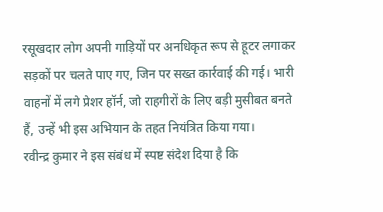रसूखदार लोग अपनी गाड़ियों पर अनधिकृत रूप से हूटर लगाकर सड़कों पर चलते पाए गए, जिन पर सख्त कार्रवाई की गई। भारी वाहनों में लगे प्रेशर हॉर्न, जो राहगीरों के लिए बड़ी मुसीबत बनते हैं, उन्हें भी इस अभियान के तहत नियंत्रित किया गया।
रवीन्द्र कुमार ने इस संबंध में स्पष्ट संदेश दिया है कि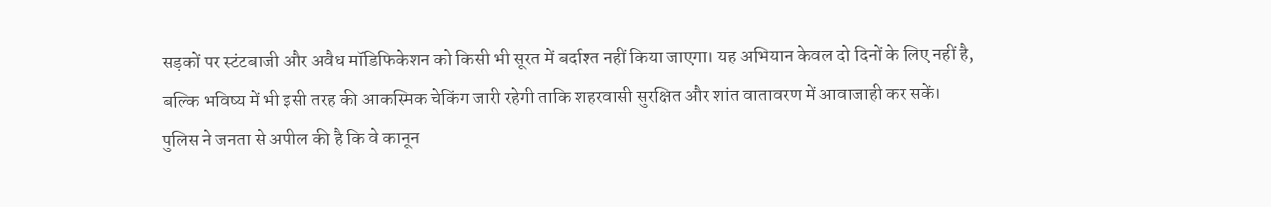सड़कों पर स्टंटबाजी और अवैध मॉडिफिकेशन को किसी भी सूरत में बर्दाश्त नहीं किया जाएगा। यह अभियान केवल दो दिनों के लिए नहीं है, बल्कि भविष्य में भी इसी तरह की आकस्मिक चेकिंग जारी रहेगी ताकि शहरवासी सुरक्षित और शांत वातावरण में आवाजाही कर सकें।
पुलिस ने जनता से अपील की है कि वे कानून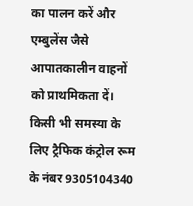का पालन करें और एम्बुलेंस जैसे आपातकालीन वाहनों को प्राथमिकता दें। किसी भी समस्या के लिए ट्रैफिक कंट्रोल रूम के नंबर 9305104340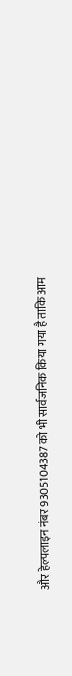और हेल्पलाइन नंबर 9305104387 को भी सार्वजनिक किया गया है ताकि आम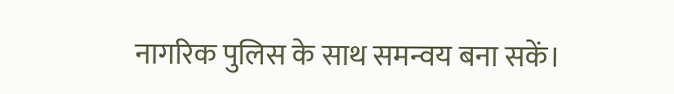नागरिक पुलिस के साथ समन्वय बना सकें।